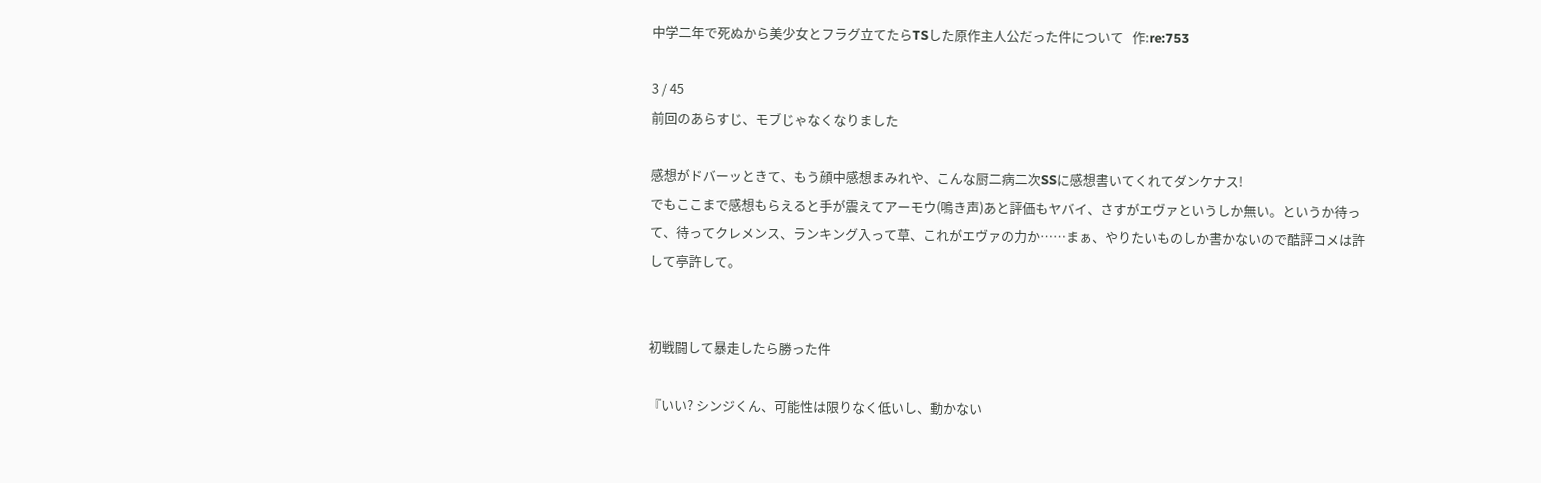中学二年で死ぬから美少女とフラグ立てたらTSした原作主人公だった件について   作:re:753

3 / 45
前回のあらすじ、モブじゃなくなりました

感想がドバーッときて、もう顔中感想まみれや、こんな厨二病二次SSに感想書いてくれてダンケナス!
でもここまで感想もらえると手が震えてアーモウ(鳴き声)あと評価もヤバイ、さすがエヴァというしか無い。というか待って、待ってクレメンス、ランキング入って草、これがエヴァの力か……まぁ、やりたいものしか書かないので酷評コメは許して亭許して。


初戦闘して暴走したら勝った件

『いい? シンジくん、可能性は限りなく低いし、動かない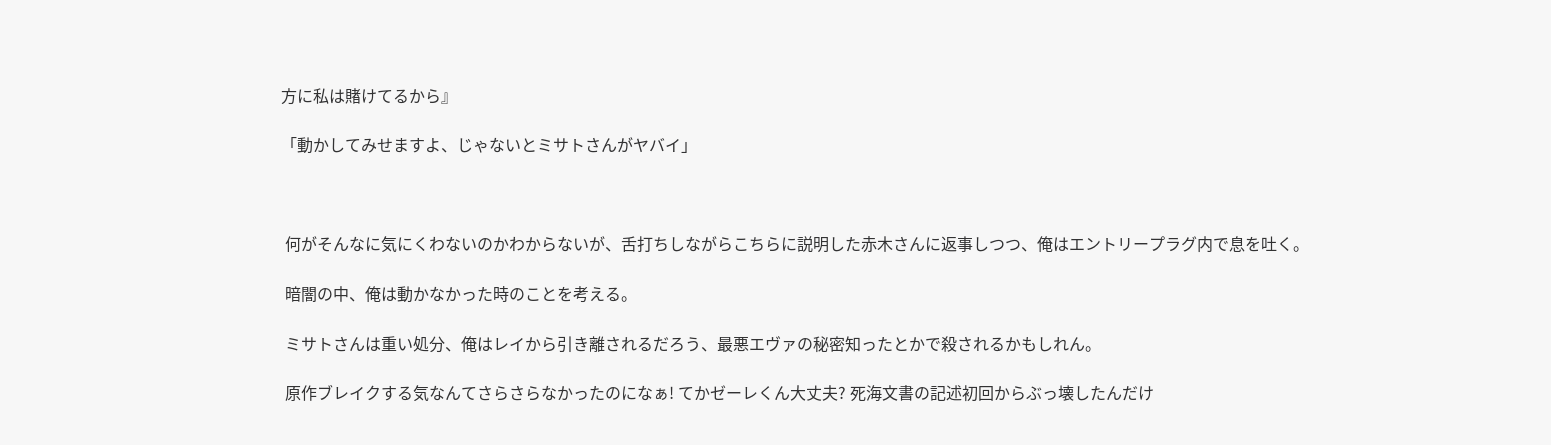方に私は賭けてるから』

「動かしてみせますよ、じゃないとミサトさんがヤバイ」



 何がそんなに気にくわないのかわからないが、舌打ちしながらこちらに説明した赤木さんに返事しつつ、俺はエントリープラグ内で息を吐く。

 暗闇の中、俺は動かなかった時のことを考える。

 ミサトさんは重い処分、俺はレイから引き離されるだろう、最悪エヴァの秘密知ったとかで殺されるかもしれん。

 原作ブレイクする気なんてさらさらなかったのになぁ! てかゼーレくん大丈夫? 死海文書の記述初回からぶっ壊したんだけ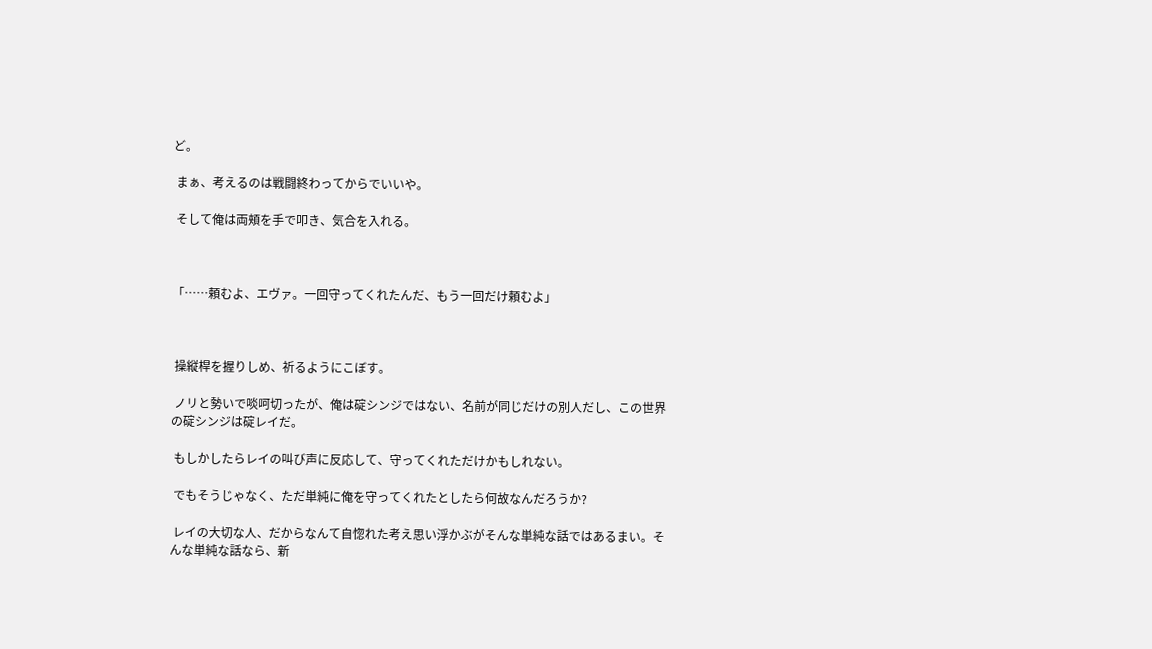ど。

 まぁ、考えるのは戦闘終わってからでいいや。

 そして俺は両頬を手で叩き、気合を入れる。



「……頼むよ、エヴァ。一回守ってくれたんだ、もう一回だけ頼むよ」



 操縦桿を握りしめ、祈るようにこぼす。

 ノリと勢いで啖呵切ったが、俺は碇シンジではない、名前が同じだけの別人だし、この世界の碇シンジは碇レイだ。

 もしかしたらレイの叫び声に反応して、守ってくれただけかもしれない。

 でもそうじゃなく、ただ単純に俺を守ってくれたとしたら何故なんだろうか?

 レイの大切な人、だからなんて自惚れた考え思い浮かぶがそんな単純な話ではあるまい。そんな単純な話なら、新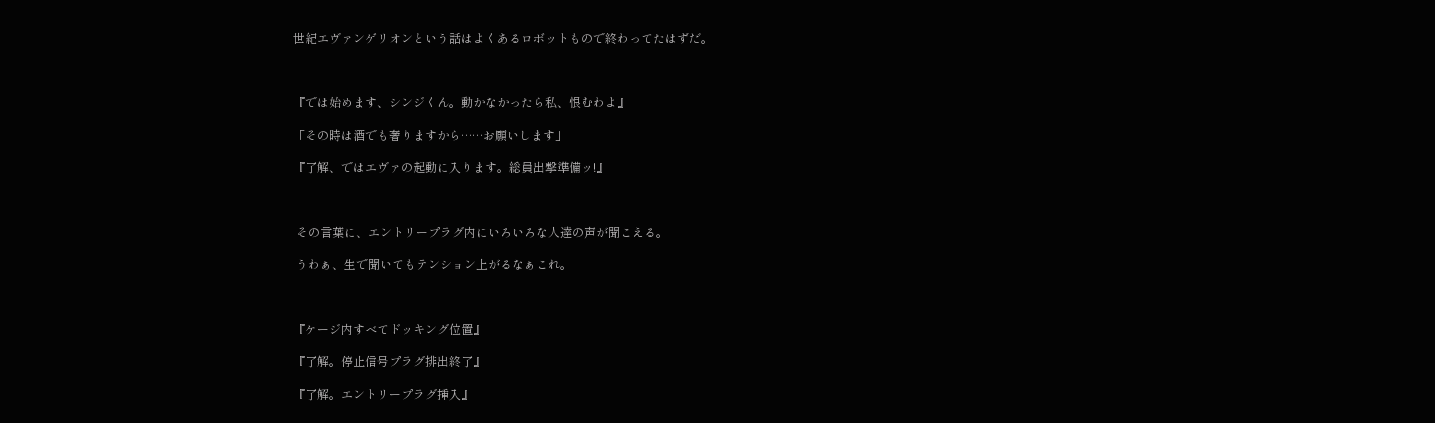世紀エヴァンゲリオンという話はよくあるロボットもので終わってたはずだ。



『では始めます、シンジくん。動かなかったら私、恨むわよ』

「その時は酒でも奢りますから……お願いします」

『了解、ではエヴァの起動に入ります。総員出撃準備ッ!』



 その言葉に、エントリープラグ内にいろいろな人達の声が聞こえる。

 うわぁ、生で聞いてもテンション上がるなぁこれ。



『ケージ内すべてドッキング位置』

『了解。停止信号プラグ排出終了』

『了解。エントリープラグ挿入』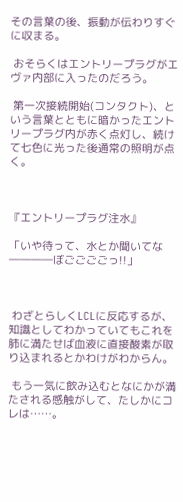その言葉の後、振動が伝わりすぐに収まる。

 おそらくはエントリープラグがエヴァ内部に入ったのだろう。

 第一次接続開始(コンタクト)、という言葉とともに暗かったエントリープラグ内が赤く点灯し、続けて七色に光った後通常の照明が点く。



『エントリープラグ注水』

「いや待って、水とか聞いてな――――ぼごごごごっ!!」



 わざとらしくLCLに反応するが、知識としてわかっていてもこれを肺に満たせば血液に直接酸素が取り込まれるとかわけがわからん。

 もう一気に飲み込むとなにかが満たされる感触がして、たしかにコレは……。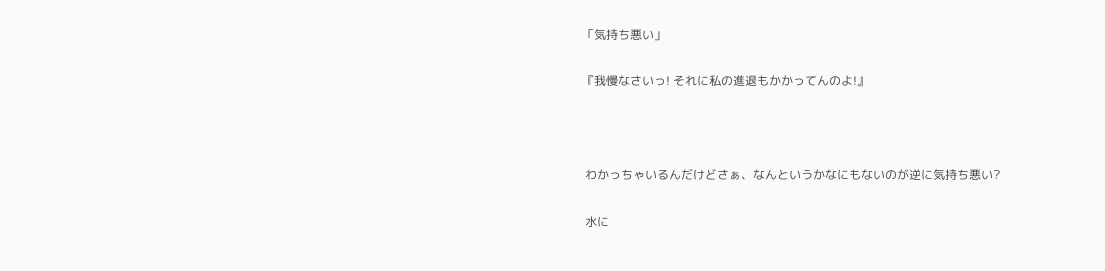「気持ち悪い」

『我慢なさいっ! それに私の進退もかかってんのよ!』



 わかっちゃいるんだけどさぁ、なんというかなにもないのが逆に気持ち悪い?

 水に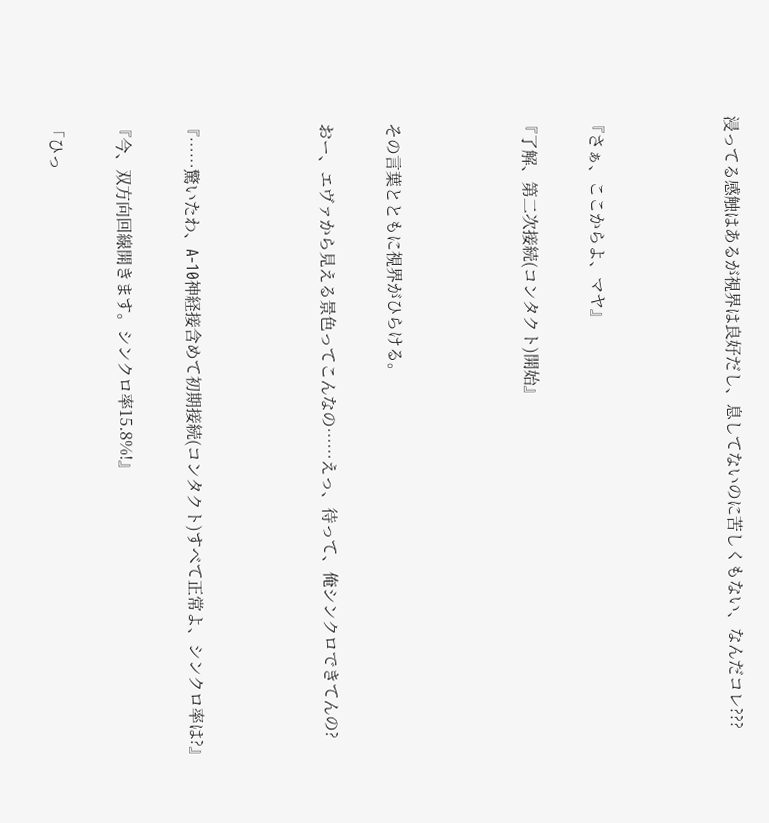浸ってる感触はあるが視界は良好だし、息してないのに苦しくもない、なんだコレ???



『さぁ、ここからよ、マヤ』

『了解、第二次接続(コンタクト)開始』



 その言葉とともに視界がひらける。

 おー、エヴァから見える景色ってこんなの……えっ、待って、俺シンクロできてんの?



『……驚いたわ、A-10神経接含めて初期接続(コンタクト)すべて正常よ、シンクロ率は?』

『今、双方向回線開きます。シンクロ率15.8%!』

「ひっ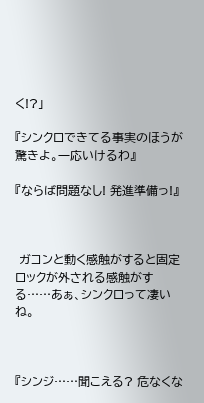く!?」

『シンクロできてる事実のほうが驚きよ。一応いけるわ』

『ならば問題なし! 発進準備っ!』



 ガコンと動く感触がすると固定ロックが外される感触がする……あぁ、シンクロって凄いね。



『シンジ……聞こえる? 危なくな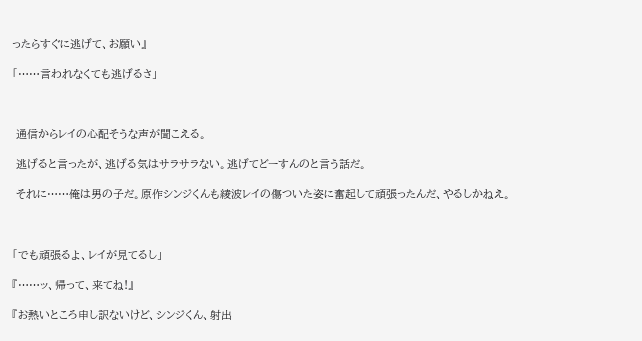ったらすぐに逃げて、お願い』

「……言われなくても逃げるさ」



 通信からレイの心配そうな声が聞こえる。

 逃げると言ったが、逃げる気はサラサラない。逃げてどーすんのと言う話だ。

 それに……俺は男の子だ。原作シンジくんも綾波レイの傷ついた姿に奮起して頑張ったんだ、やるしかねえ。



「でも頑張るよ、レイが見てるし」

『……ッ、帰って、来てね!』

『お熱いところ申し訳ないけど、シンジくん、射出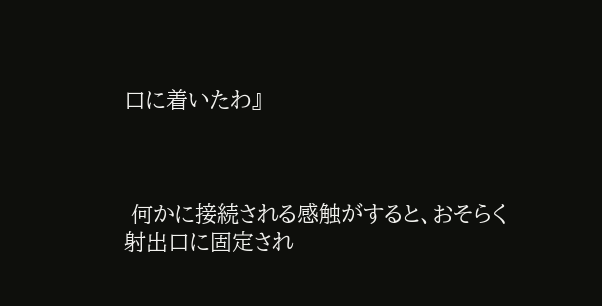口に着いたわ』



 何かに接続される感触がすると、おそらく射出口に固定され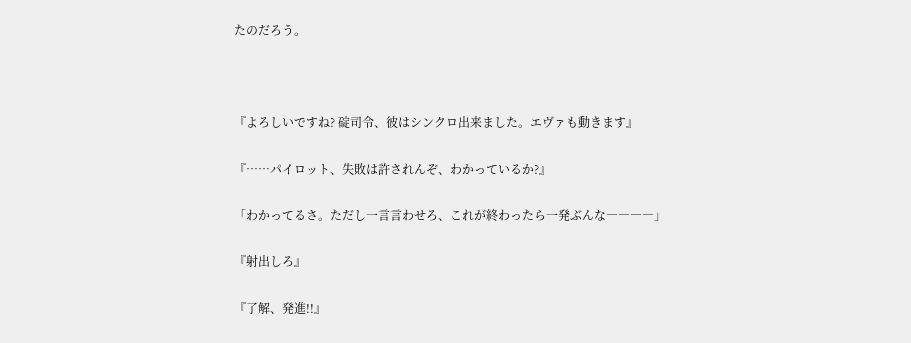たのだろう。



『よろしいですね? 碇司令、彼はシンクロ出来ました。エヴァも動きます』

『……パイロット、失敗は許されんぞ、わかっているか?』

「わかってるさ。ただし一言言わせろ、これが終わったら一発ぶんな――――」

『射出しろ』

『了解、発進!!』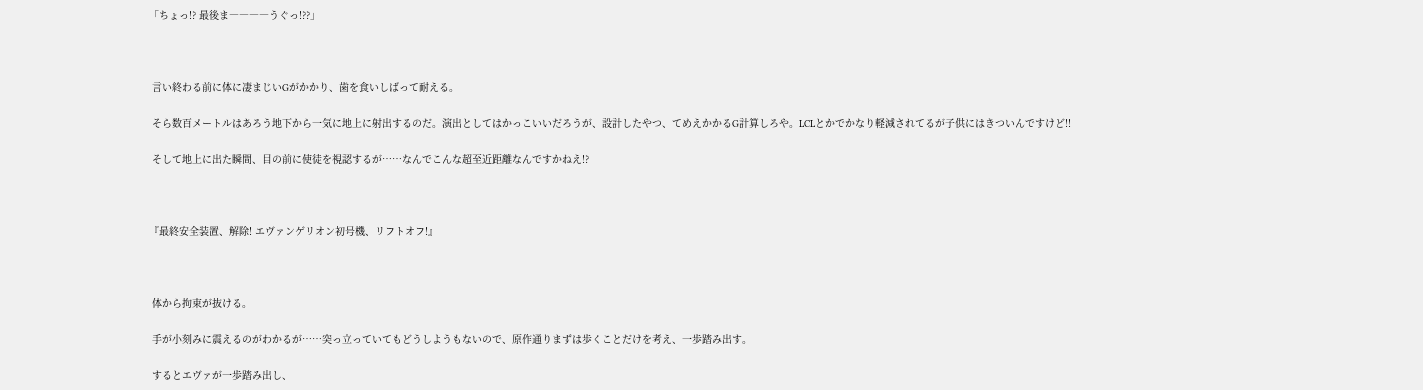「ちょっ!? 最後ま――――うぐっ!??」



 言い終わる前に体に凄まじいGがかかり、歯を食いしばって耐える。

 そら数百メートルはあろう地下から一気に地上に射出するのだ。演出としてはかっこいいだろうが、設計したやつ、てめえかかるG計算しろや。LCLとかでかなり軽減されてるが子供にはきついんですけど!!

 そして地上に出た瞬間、目の前に使徒を視認するが……なんでこんな超至近距離なんですかねえ!?



『最終安全装置、解除! エヴァンゲリオン初号機、リフトオフ!』



 体から拘束が抜ける。

 手が小刻みに震えるのがわかるが……突っ立っていてもどうしようもないので、原作通りまずは歩くことだけを考え、一歩踏み出す。

 するとエヴァが一歩踏み出し、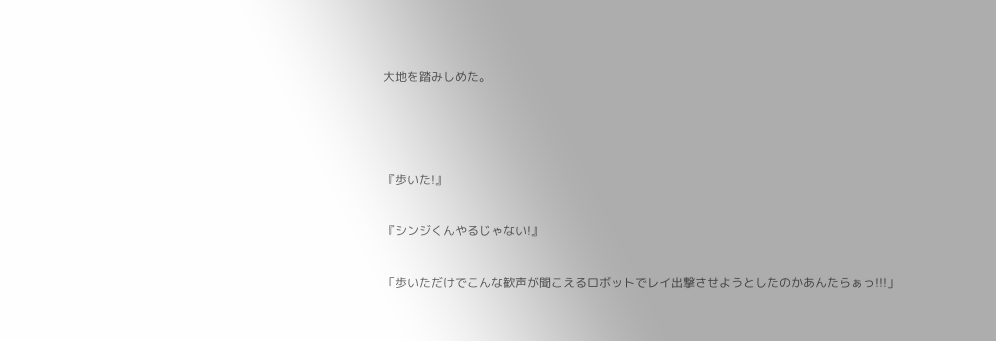大地を踏みしめた。



『歩いた!』

『シンジくんやるじゃない!』

「歩いただけでこんな歓声が聞こえるロボットでレイ出撃させようとしたのかあんたらぁっ!!!」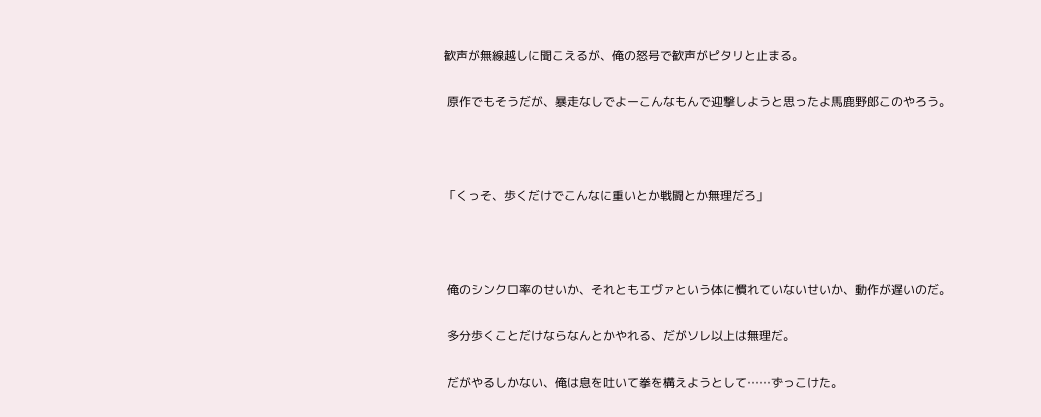歓声が無線越しに聞こえるが、俺の怒号で歓声がピタリと止まる。

 原作でもそうだが、暴走なしでよーこんなもんで迎撃しようと思ったよ馬鹿野郎このやろう。



「くっそ、歩くだけでこんなに重いとか戦闘とか無理だろ」



 俺のシンクロ率のせいか、それともエヴァという体に慣れていないせいか、動作が遅いのだ。

 多分歩くことだけならなんとかやれる、だがソレ以上は無理だ。

 だがやるしかない、俺は息を吐いて拳を構えようとして……ずっこけた。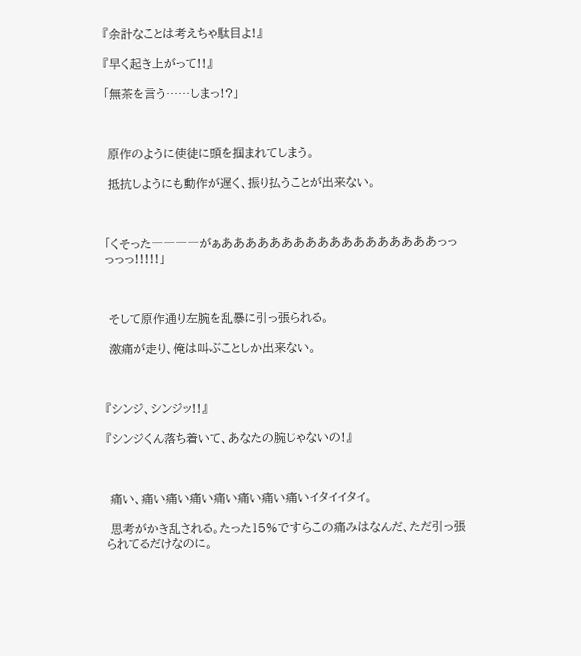『余計なことは考えちゃ駄目よ!』

『早く起き上がって!!』

「無茶を言う……しまっ!?」



 原作のように使徒に頭を掴まれてしまう。

 抵抗しようにも動作が遅く、振り払うことが出来ない。



「くそった――――がぁああああああああああああああああああっっっっっ!!!!!」



 そして原作通り左腕を乱暴に引っ張られる。

 激痛が走り、俺は叫ぶことしか出来ない。



『シンジ、シンジッ!!』

『シンジくん落ち着いて、あなたの腕じゃないの!』



 痛い、痛い痛い痛い痛い痛い痛い痛いイタイイタイ。

 思考がかき乱される。たった15%ですらこの痛みはなんだ、ただ引っ張られてるだけなのに。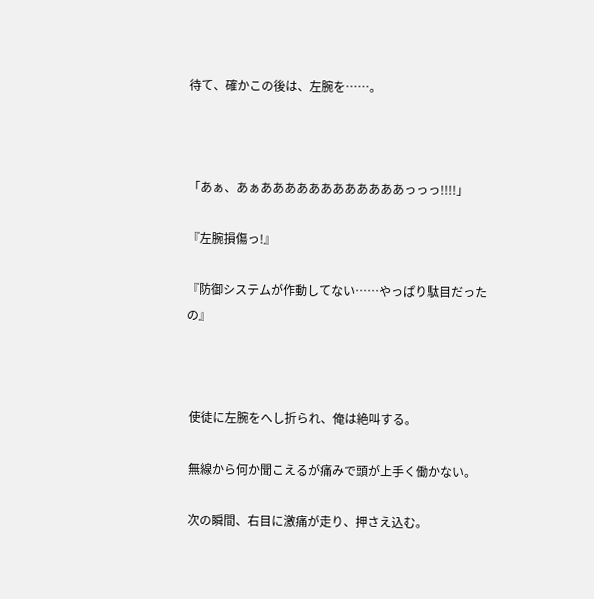待て、確かこの後は、左腕を……。



「あぁ、あぁああああああああああああっっっ!!!!」

『左腕損傷っ!』

『防御システムが作動してない……やっぱり駄目だったの』



 使徒に左腕をへし折られ、俺は絶叫する。

 無線から何か聞こえるが痛みで頭が上手く働かない。

 次の瞬間、右目に激痛が走り、押さえ込む。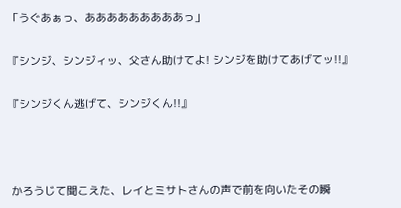「うぐあぁっ、あああああああああっ」

『シンジ、シンジィッ、父さん助けてよ! シンジを助けてあげてッ!!』

『シンジくん逃げて、シンジくん!!』



 かろうじて聞こえた、レイとミサトさんの声で前を向いたその瞬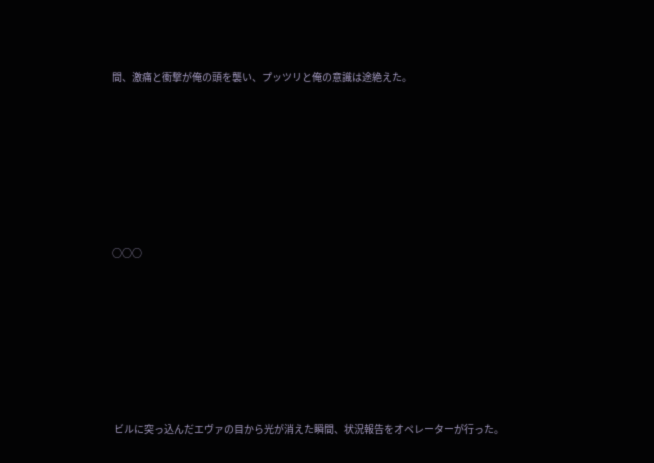間、激痛と衝撃が俺の頭を襲い、プッツリと俺の意識は途絶えた。







○○○







 ビルに突っ込んだエヴァの目から光が消えた瞬間、状況報告をオペレーターが行った。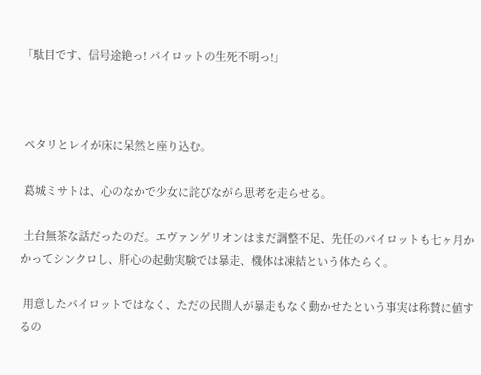「駄目です、信号途絶っ! パイロットの生死不明っ!」



 ペタリとレイが床に呆然と座り込む。

 葛城ミサトは、心のなかで少女に詫びながら思考を走らせる。

 土台無茶な話だったのだ。エヴァンゲリオンはまだ調整不足、先任のパイロットも七ヶ月かかってシンクロし、肝心の起動実験では暴走、機体は凍結という体たらく。

 用意したパイロットではなく、ただの民間人が暴走もなく動かせたという事実は称賛に値するの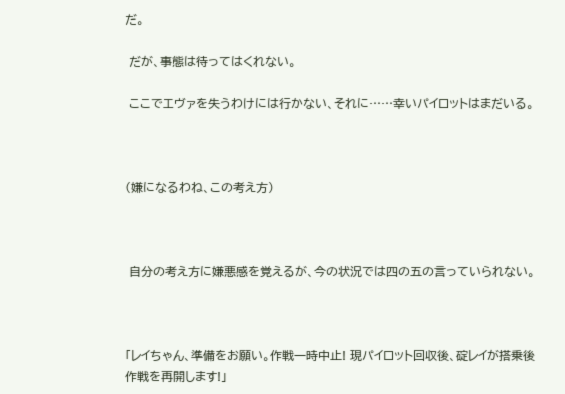だ。

 だが、事態は待ってはくれない。

 ここでエヴァを失うわけには行かない、それに……幸いパイロットはまだいる。



(嫌になるわね、この考え方)



 自分の考え方に嫌悪感を覚えるが、今の状況では四の五の言っていられない。



「レイちゃん、準備をお願い。作戦一時中止! 現パイロット回収後、碇レイが搭乗後作戦を再開します!」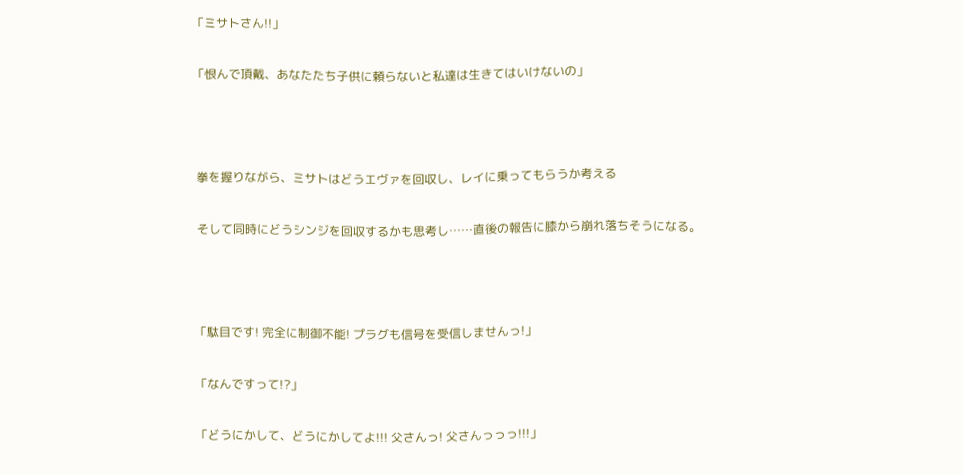「ミサトさん!!」

「恨んで頂戴、あなたたち子供に頼らないと私達は生きてはいけないの」



 拳を握りながら、ミサトはどうエヴァを回収し、レイに乗ってもらうか考える

 そして同時にどうシンジを回収するかも思考し……直後の報告に膝から崩れ落ちそうになる。



「駄目です! 完全に制御不能! プラグも信号を受信しませんっ!」

「なんですって!?」

「どうにかして、どうにかしてよ!!! 父さんっ! 父さんっっっ!!!」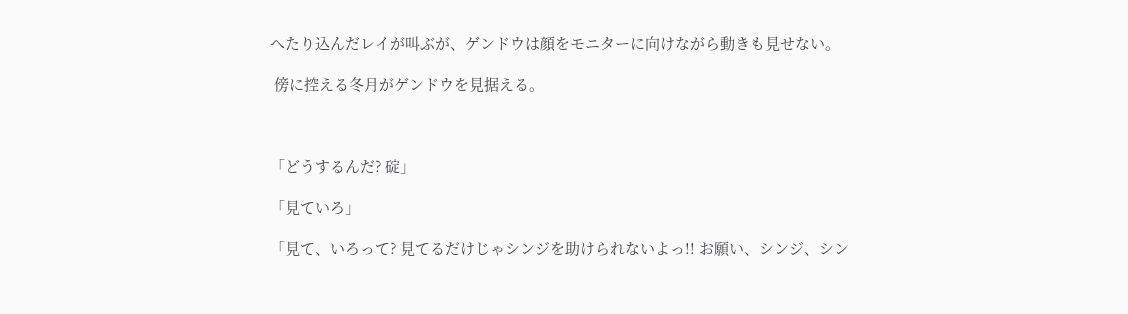へたり込んだレイが叫ぶが、ゲンドウは顔をモニターに向けながら動きも見せない。

 傍に控える冬月がゲンドウを見据える。



「どうするんだ? 碇」

「見ていろ」

「見て、いろって? 見てるだけじゃシンジを助けられないよっ!! お願い、シンジ、シン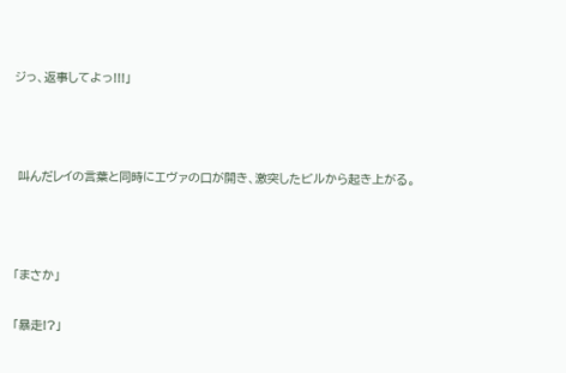ジっ、返事してよっ!!!」



 叫んだレイの言葉と同時にエヴァの口が開き、激突したビルから起き上がる。



「まさか」

「暴走!?」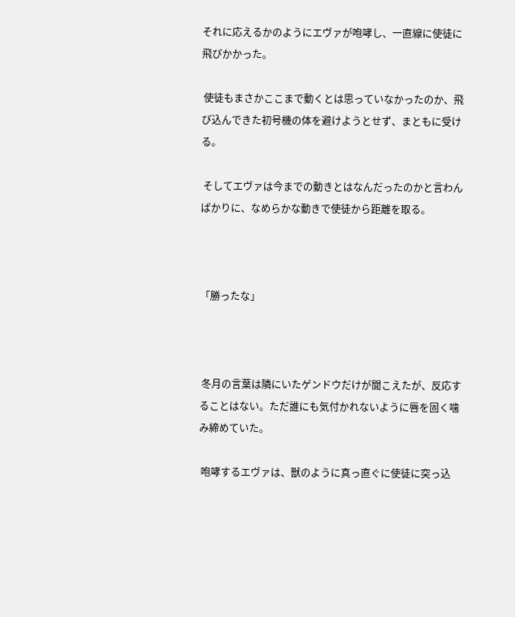それに応えるかのようにエヴァが咆哮し、一直線に使徒に飛びかかった。

 使徒もまさかここまで動くとは思っていなかったのか、飛び込んできた初号機の体を避けようとせず、まともに受ける。

 そしてエヴァは今までの動きとはなんだったのかと言わんばかりに、なめらかな動きで使徒から距離を取る。



「勝ったな」



 冬月の言葉は隣にいたゲンドウだけが聞こえたが、反応することはない。ただ誰にも気付かれないように唇を固く噛み締めていた。

 咆哮するエヴァは、獣のように真っ直ぐに使徒に突っ込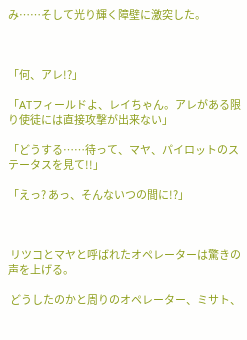み……そして光り輝く障壁に激突した。



「何、アレ!?」

「ATフィールドよ、レイちゃん。アレがある限り使徒には直接攻撃が出来ない」

「どうする……待って、マヤ、パイロットのステータスを見て!!」

「えっ? あっ、そんないつの間に!?」



 リツコとマヤと呼ばれたオペレーターは驚きの声を上げる。

 どうしたのかと周りのオペレーター、ミサト、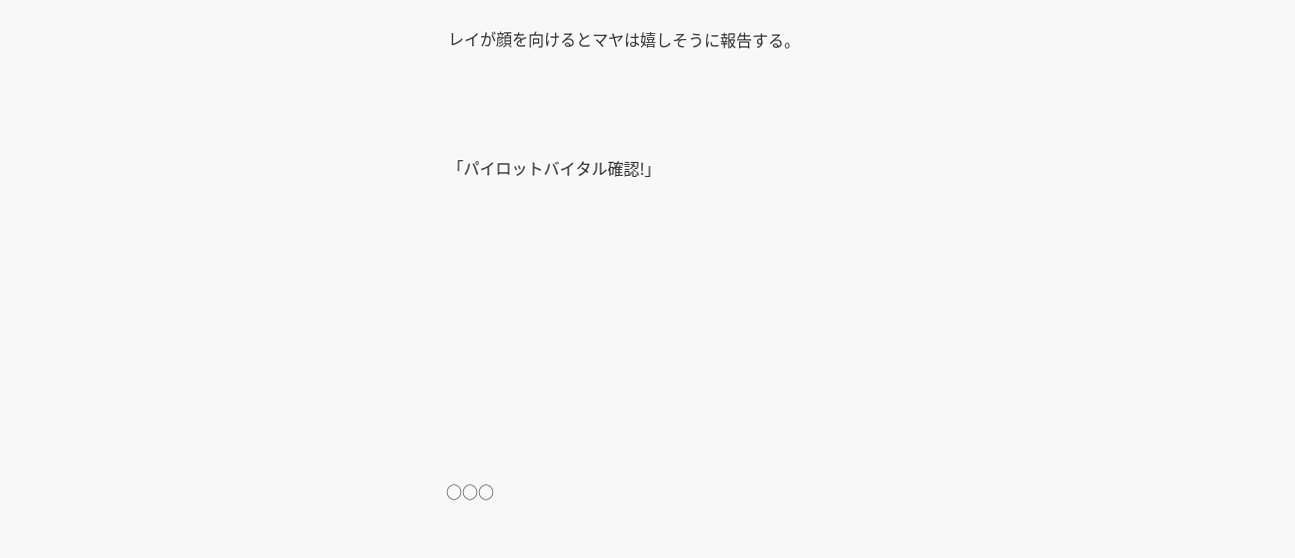レイが顔を向けるとマヤは嬉しそうに報告する。



「パイロットバイタル確認!」









○○○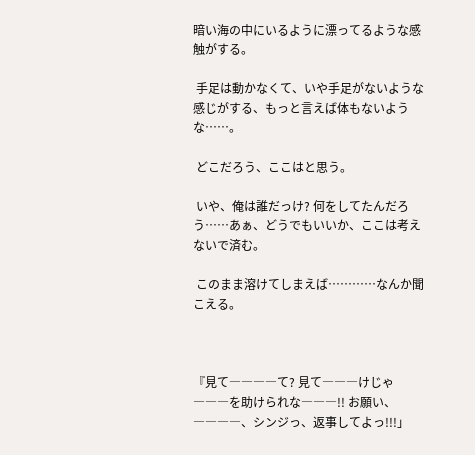暗い海の中にいるように漂ってるような感触がする。

 手足は動かなくて、いや手足がないような感じがする、もっと言えば体もないような……。

 どこだろう、ここはと思う。

 いや、俺は誰だっけ? 何をしてたんだろう……あぁ、どうでもいいか、ここは考えないで済む。

 このまま溶けてしまえば…………なんか聞こえる。



『見て――――て? 見て―――けじゃ―――を助けられな―――!! お願い、――――、シンジっ、返事してよっ!!!」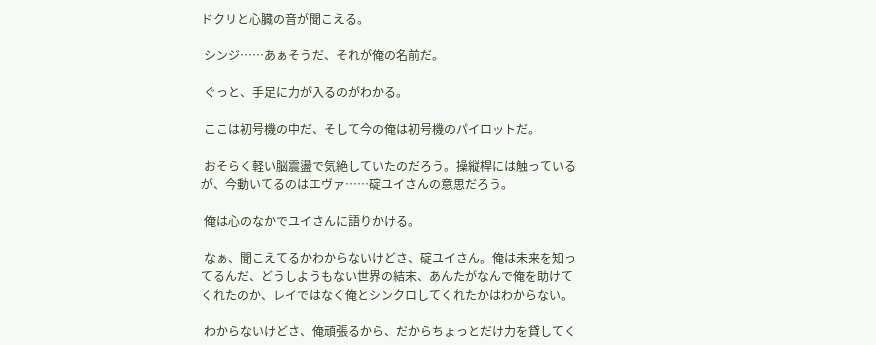ドクリと心臓の音が聞こえる。

 シンジ……あぁそうだ、それが俺の名前だ。

 ぐっと、手足に力が入るのがわかる。

 ここは初号機の中だ、そして今の俺は初号機のパイロットだ。

 おそらく軽い脳震盪で気絶していたのだろう。操縦桿には触っているが、今動いてるのはエヴァ……碇ユイさんの意思だろう。

 俺は心のなかでユイさんに語りかける。

 なぁ、聞こえてるかわからないけどさ、碇ユイさん。俺は未来を知ってるんだ、どうしようもない世界の結末、あんたがなんで俺を助けてくれたのか、レイではなく俺とシンクロしてくれたかはわからない。

 わからないけどさ、俺頑張るから、だからちょっとだけ力を貸してく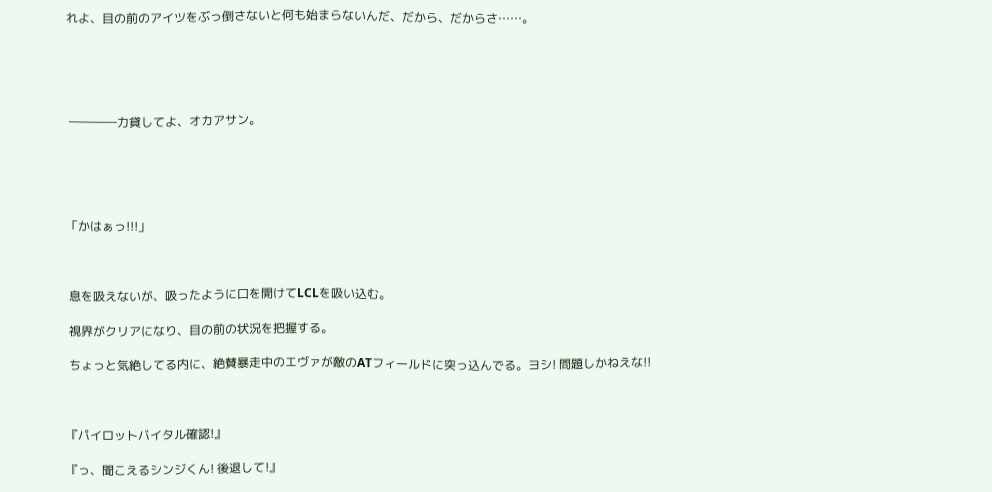れよ、目の前のアイツをぶっ倒さないと何も始まらないんだ、だから、だからさ……。





 ――――力貸してよ、オカアサン。





「かはぁっ!!!」



 息を吸えないが、吸ったように口を開けてLCLを吸い込む。

 視界がクリアになり、目の前の状況を把握する。

 ちょっと気絶してる内に、絶賛暴走中のエヴァが敵のATフィールドに突っ込んでる。ヨシ! 問題しかねえな!!



『パイロットバイタル確認!』

『っ、聞こえるシンジくん! 後退して!』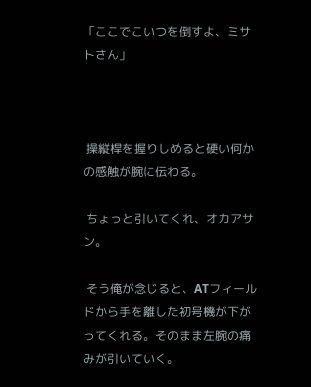「ここでこいつを倒すよ、ミサトさん」



 操縦桿を握りしめると硬い何かの感触が腕に伝わる。

 ちょっと引いてくれ、オカアサン。

 そう俺が念じると、ATフィールドから手を離した初号機が下がってくれる。そのまま左腕の痛みが引いていく。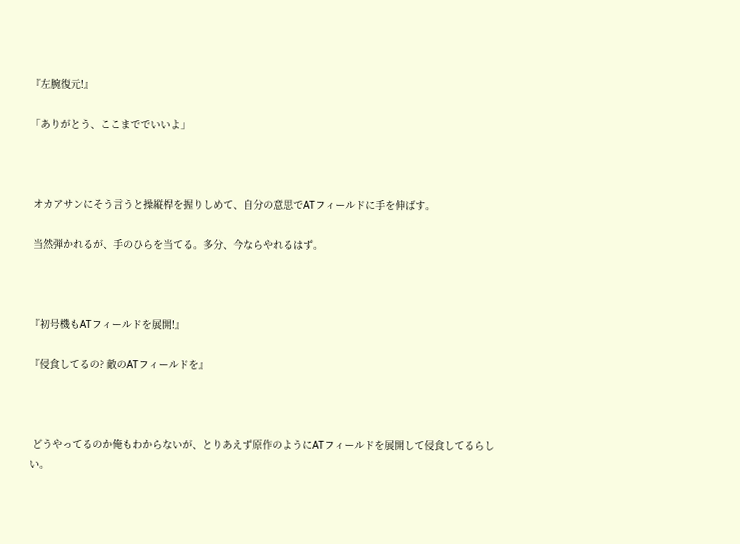『左腕復元!』

「ありがとう、ここまででいいよ」



 オカアサンにそう言うと操縦桿を握りしめて、自分の意思でATフィールドに手を伸ばす。

 当然弾かれるが、手のひらを当てる。多分、今ならやれるはず。



『初号機もATフィールドを展開!』

『侵食してるの? 敵のATフィールドを』



 どうやってるのか俺もわからないが、とりあえず原作のようにATフィールドを展開して侵食してるらしい。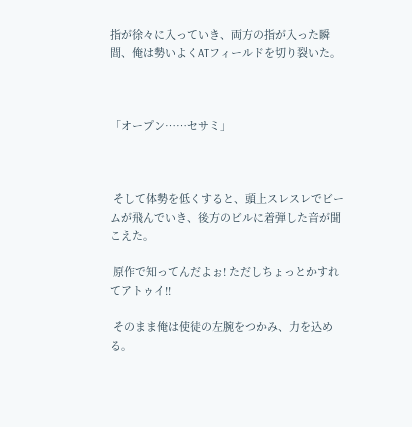指が徐々に入っていき、両方の指が入った瞬間、俺は勢いよくATフィールドを切り裂いた。



「オープン……セサミ」



 そして体勢を低くすると、頭上スレスレでビームが飛んでいき、後方のビルに着弾した音が聞こえた。

 原作で知ってんだよぉ! ただしちょっとかすれてアトゥイ!!

 そのまま俺は使徒の左腕をつかみ、力を込める。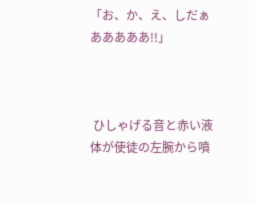「お、か、え、しだぁあああああ!!」



 ひしゃげる音と赤い液体が使徒の左腕から噴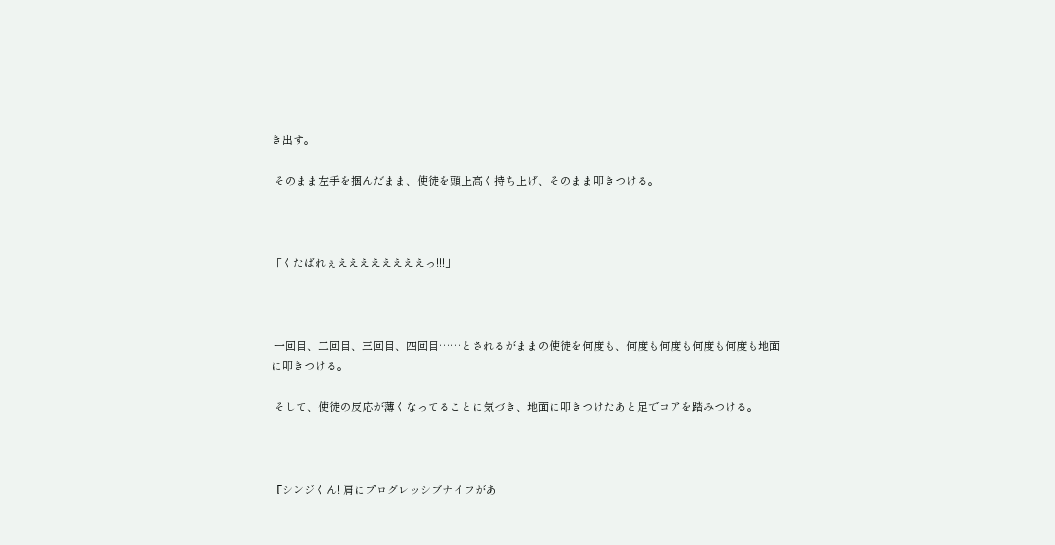き出す。

 そのまま左手を掴んだまま、使徒を頭上高く持ち上げ、そのまま叩きつける。



「くたばれぇええええええええっ!!!」



 一回目、二回目、三回目、四回目……とされるがままの使徒を何度も、何度も何度も何度も何度も地面に叩きつける。

 そして、使徒の反応が薄くなってることに気づき、地面に叩きつけたあと足でコアを踏みつける。



『シンジくん! 肩にプログレッシブナイフがあ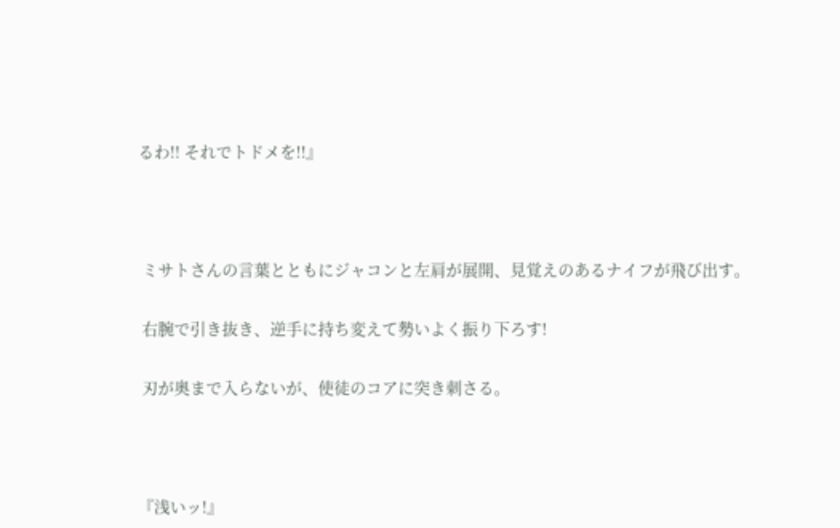るわ!! それでトドメを!!』



 ミサトさんの言葉とともにジャコンと左肩が展開、見覚えのあるナイフが飛び出す。

 右腕で引き抜き、逆手に持ち変えて勢いよく振り下ろす!

 刃が奥まで入らないが、使徒のコアに突き刺さる。



『浅いッ!』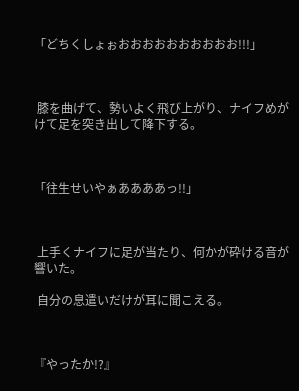「どちくしょぉおおおおおおおおおお!!!」



 膝を曲げて、勢いよく飛び上がり、ナイフめがけて足を突き出して降下する。



「往生せいやぁああああっ!!」



 上手くナイフに足が当たり、何かが砕ける音が響いた。

 自分の息遣いだけが耳に聞こえる。



『やったか!?』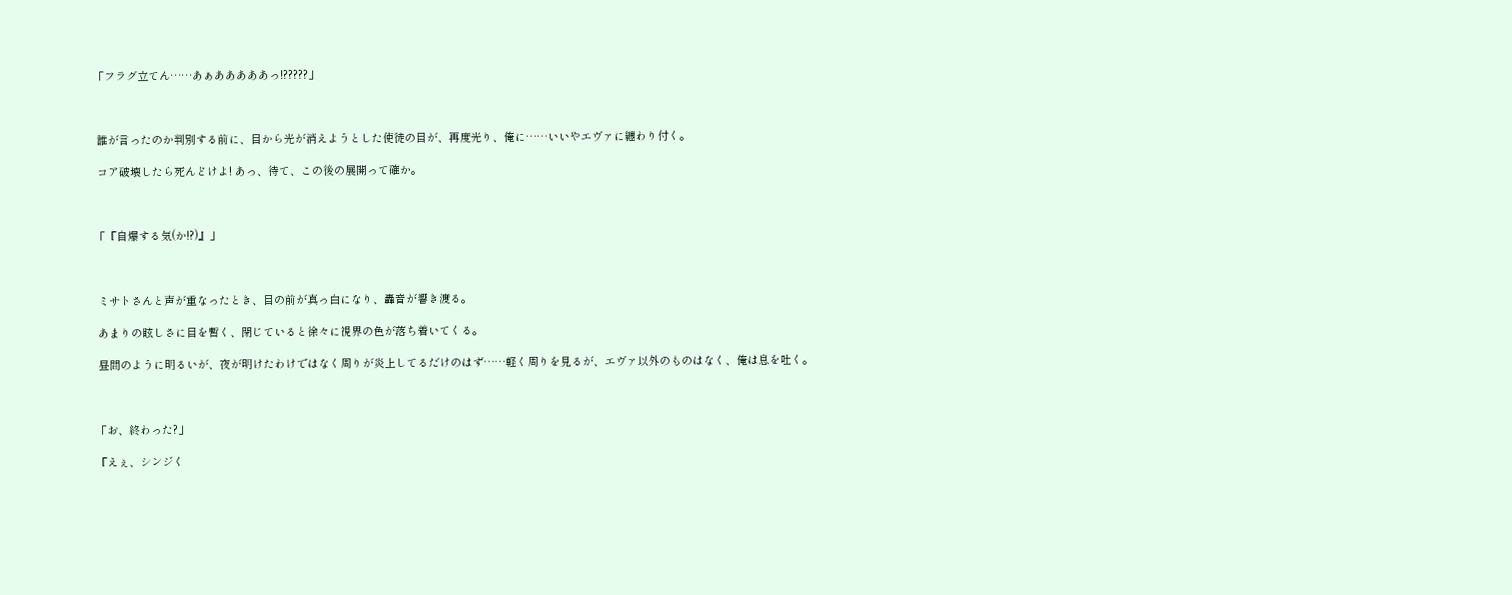「フラグ立てん……あぁあああああっ!?????」



 誰が言ったのか判別する前に、目から光が消えようとした使徒の目が、再度光り、俺に……いいやエヴァに纏わり付く。

 コア破壊したら死んどけよ! あっ、待て、この後の展開って確か。



「『自爆する気(か!?)』」



 ミサトさんと声が重なったとき、目の前が真っ白になり、轟音が響き渡る。

 あまりの眩しさに目を暫く、閉じていると徐々に視界の色が落ち着いてくる。

 昼間のように明るいが、夜が明けたわけではなく周りが炎上してるだけのはず……軽く周りを見るが、エヴァ以外のものはなく、俺は息を吐く。



「お、終わった?」

『えぇ、シンジく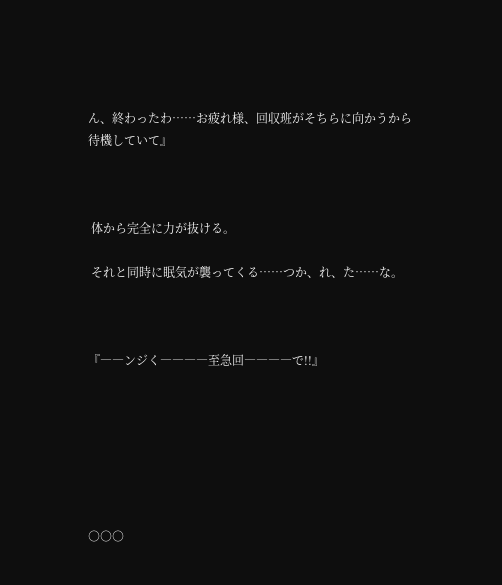ん、終わったわ……お疲れ様、回収班がそちらに向かうから待機していて』



 体から完全に力が抜ける。

 それと同時に眠気が襲ってくる……つか、れ、た……な。



『――ンジく――――至急回――――で!!』







○○○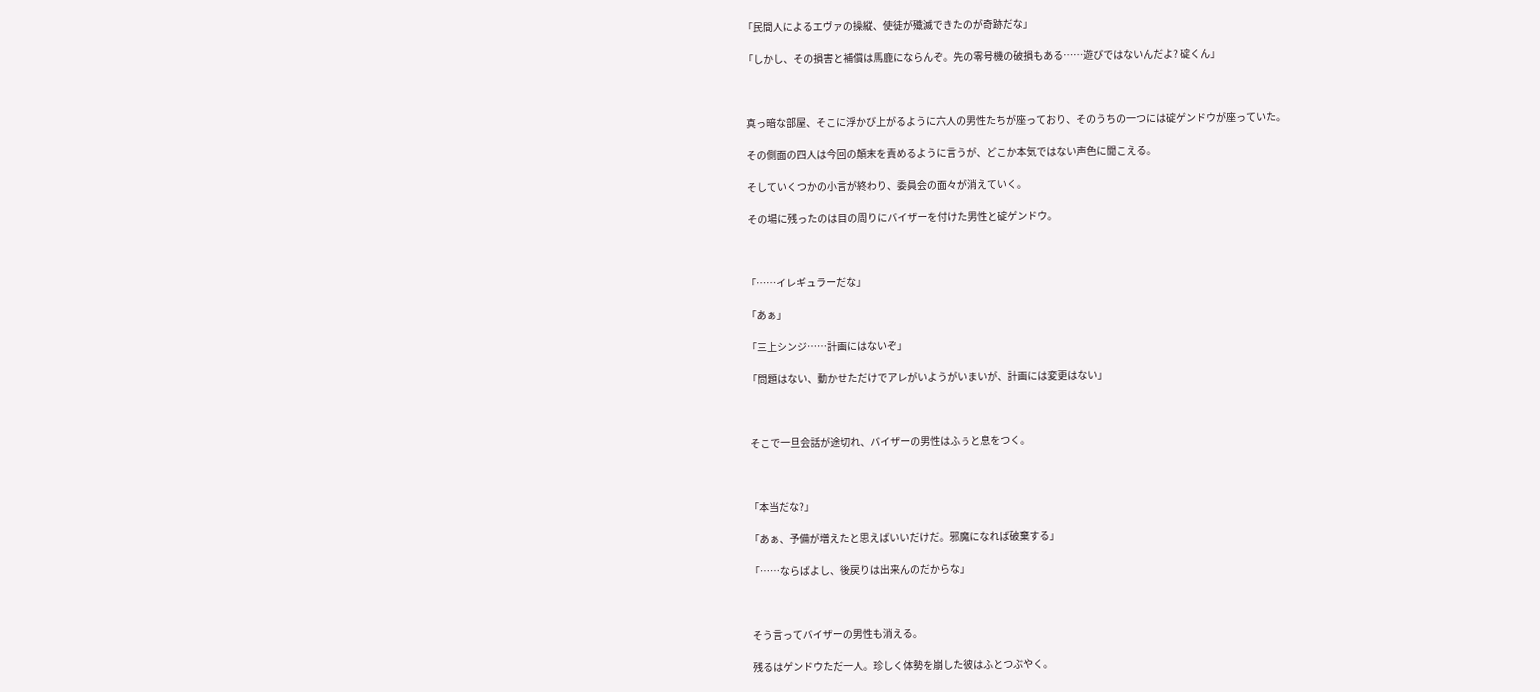「民間人によるエヴァの操縦、使徒が殲滅できたのが奇跡だな」

「しかし、その損害と補償は馬鹿にならんぞ。先の零号機の破損もある……遊びではないんだよ? 碇くん」



 真っ暗な部屋、そこに浮かび上がるように六人の男性たちが座っており、そのうちの一つには碇ゲンドウが座っていた。

 その側面の四人は今回の顛末を責めるように言うが、どこか本気ではない声色に聞こえる。

 そしていくつかの小言が終わり、委員会の面々が消えていく。

 その場に残ったのは目の周りにバイザーを付けた男性と碇ゲンドウ。



「……イレギュラーだな」

「あぁ」

「三上シンジ……計画にはないぞ」

「問題はない、動かせただけでアレがいようがいまいが、計画には変更はない」



 そこで一旦会話が途切れ、バイザーの男性はふぅと息をつく。



「本当だな?」

「あぁ、予備が増えたと思えばいいだけだ。邪魔になれば破棄する」

「……ならばよし、後戻りは出来んのだからな」



 そう言ってバイザーの男性も消える。

 残るはゲンドウただ一人。珍しく体勢を崩した彼はふとつぶやく。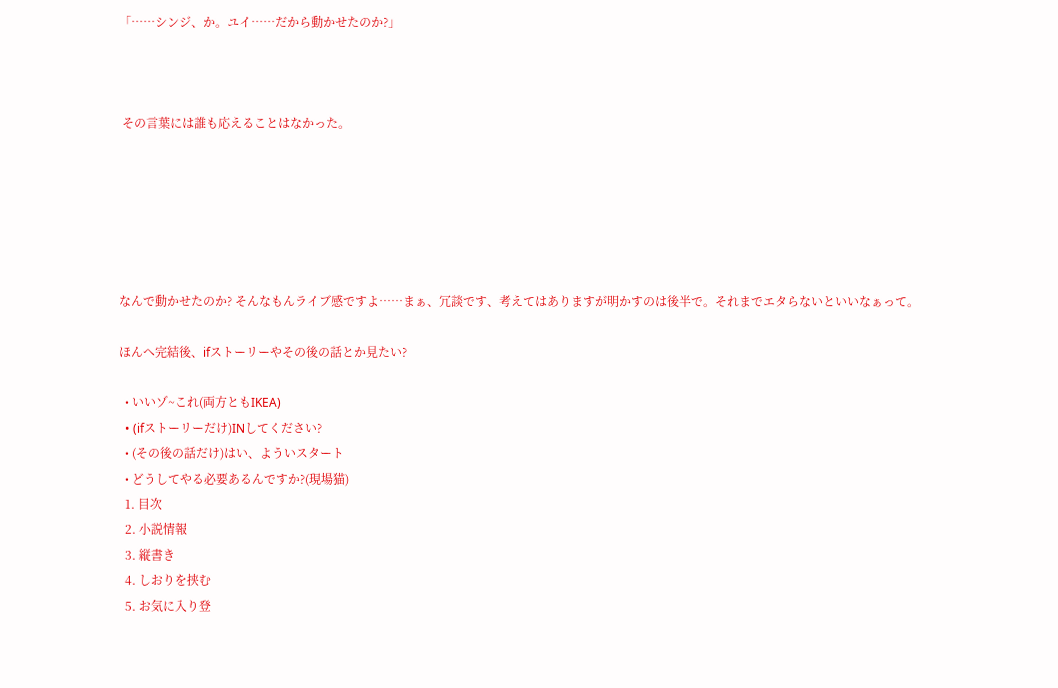「……シンジ、か。ユイ……だから動かせたのか?」



 その言葉には誰も応えることはなかった。






なんで動かせたのか? そんなもんライブ感ですよ……まぁ、冗談です、考えてはありますが明かすのは後半で。それまでエタらないといいなぁって。

ほんへ完結後、ifストーリーやその後の話とか見たい?

  • いいゾ~これ(両方ともIKEA)
  • (ifストーリーだけ)INしてください?
  • (その後の話だけ)はい、よういスタート
  • どうしてやる必要あるんですか?(現場猫)
  1. 目次
  2. 小説情報
  3. 縦書き
  4. しおりを挟む
  5. お気に入り登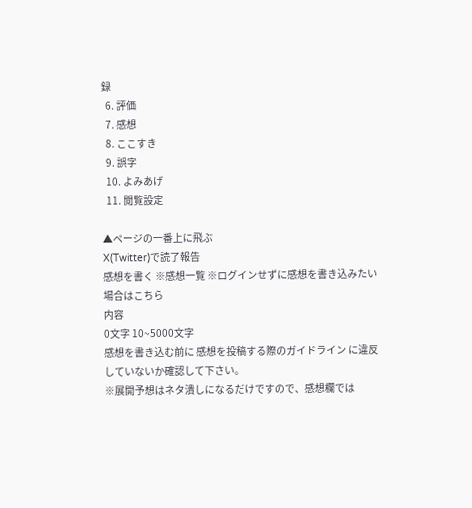録
  6. 評価
  7. 感想
  8. ここすき
  9. 誤字
  10. よみあげ
  11. 閲覧設定

▲ページの一番上に飛ぶ
X(Twitter)で読了報告
感想を書く ※感想一覧 ※ログインせずに感想を書き込みたい場合はこちら
内容
0文字 10~5000文字
感想を書き込む前に 感想を投稿する際のガイドライン に違反していないか確認して下さい。
※展開予想はネタ潰しになるだけですので、感想欄では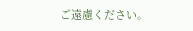ご遠慮ください。